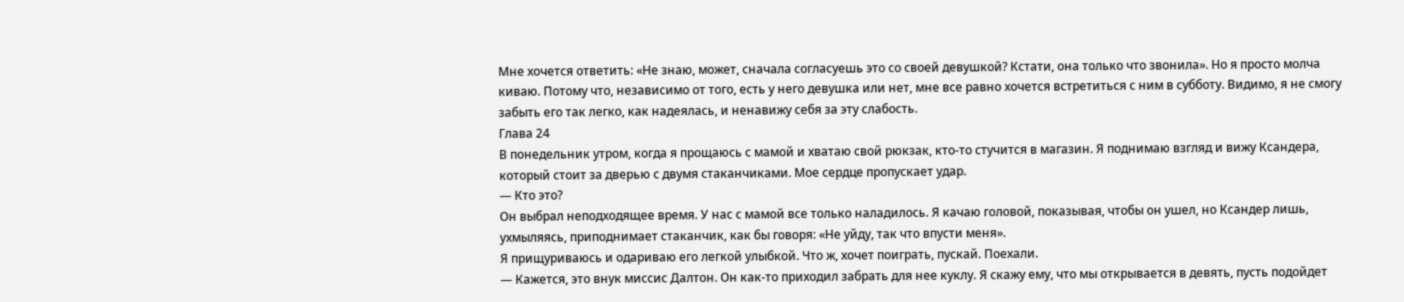Мне хочется ответить: «Не знаю, может, сначала согласуешь это со своей девушкой? Кстати, она только что звонила». Но я просто молча киваю. Потому что, независимо от того, есть у него девушка или нет, мне все равно хочется встретиться с ним в субботу. Видимо, я не смогу забыть его так легко, как надеялась, и ненавижу себя за эту слабость.
Глава 24
В понедельник утром, когда я прощаюсь с мамой и хватаю свой рюкзак, кто-то стучится в магазин. Я поднимаю взгляд и вижу Ксандера, который стоит за дверью с двумя стаканчиками. Мое сердце пропускает удар.
— Кто это?
Он выбрал неподходящее время. У нас с мамой все только наладилось. Я качаю головой, показывая, чтобы он ушел, но Ксандер лишь, ухмыляясь, приподнимает стаканчик, как бы говоря: «Не уйду, так что впусти меня».
Я прищуриваюсь и одариваю его легкой улыбкой. Что ж, хочет поиграть, пускай. Поехали.
— Кажется, это внук миссис Далтон. Он как-то приходил забрать для нее куклу. Я скажу ему, что мы открывается в девять, пусть подойдет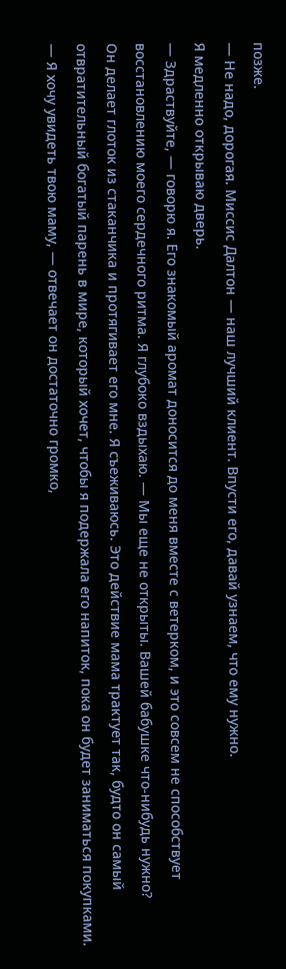позже.
— Не надо, дорогая. Миссис Далтон — наш лучший клиент. Впусти его, давай узнаем, что ему нужно.
Я медленно открываю дверь.
— Здраствуйте, — говорю я. Его знакомый аромат доносится до меня вместе с ветерком, и это совсем не способствует восстановлению моего сердечного ритма. Я глубоко вздыхаю. — Мы еще не открыты. Вашей бабушке что-нибудь нужно?
Он делает глоток из стаканчика и протягивает его мне. Я съеживаюсь. Это действие мама трактует так, будто он самый отвратительный богатый парень в мире, который хочет, чтобы я подержала его напиток, пока он будет заниматься покупками.
— Я хочу увидеть твою маму, — отвечает он достаточно громко,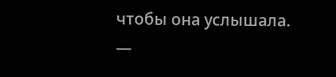чтобы она услышала.
—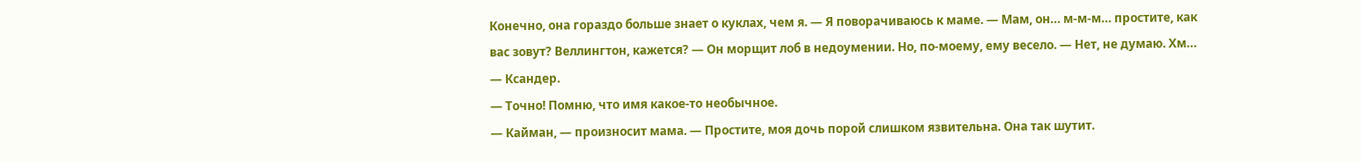Конечно, она гораздо больше знает о куклах, чем я. — Я поворачиваюсь к маме. — Мам, он… м-м-м… простите, как вас зовут? Веллингтон, кажется? — Он морщит лоб в недоумении. Но, по-моему, ему весело. — Нет, не думаю. Хм…
— Ксандер.
— Точно! Помню, что имя какое-то необычное.
— Кайман, — произносит мама. — Простите, моя дочь порой слишком язвительна. Она так шутит.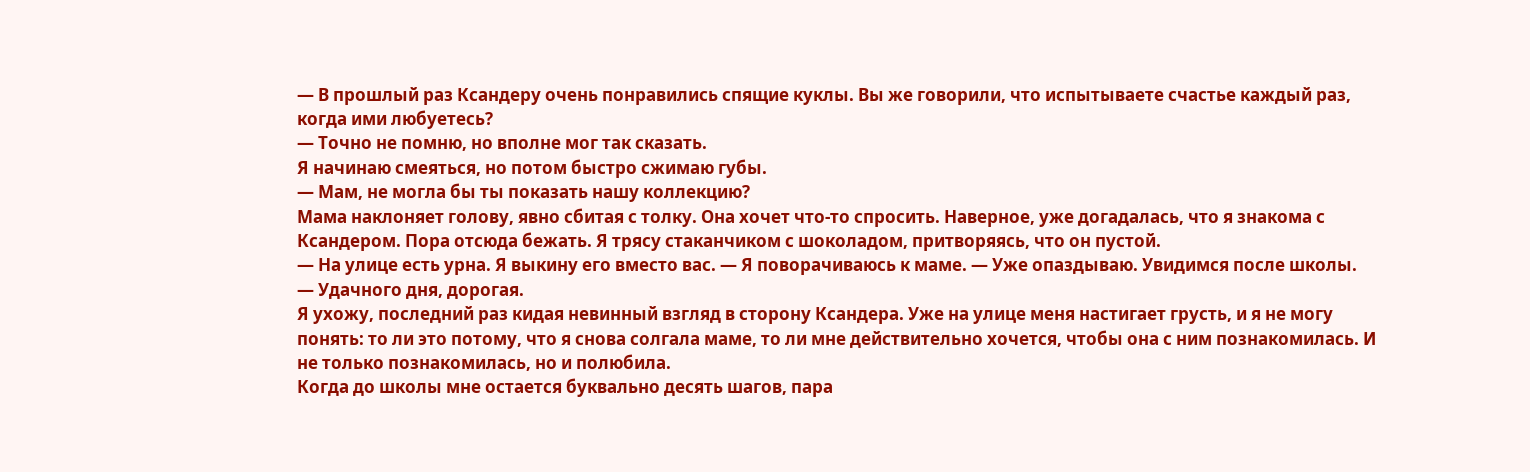— В прошлый раз Ксандеру очень понравились спящие куклы. Вы же говорили, что испытываете счастье каждый раз, когда ими любуетесь?
— Точно не помню, но вполне мог так сказать.
Я начинаю смеяться, но потом быстро сжимаю губы.
— Мам, не могла бы ты показать нашу коллекцию?
Мама наклоняет голову, явно сбитая с толку. Она хочет что-то спросить. Наверное, уже догадалась, что я знакома с Ксандером. Пора отсюда бежать. Я трясу стаканчиком с шоколадом, притворяясь, что он пустой.
— На улице есть урна. Я выкину его вместо вас. — Я поворачиваюсь к маме. — Уже опаздываю. Увидимся после школы.
— Удачного дня, дорогая.
Я ухожу, последний раз кидая невинный взгляд в сторону Ксандера. Уже на улице меня настигает грусть, и я не могу понять: то ли это потому, что я снова солгала маме, то ли мне действительно хочется, чтобы она с ним познакомилась. И не только познакомилась, но и полюбила.
Когда до школы мне остается буквально десять шагов, пара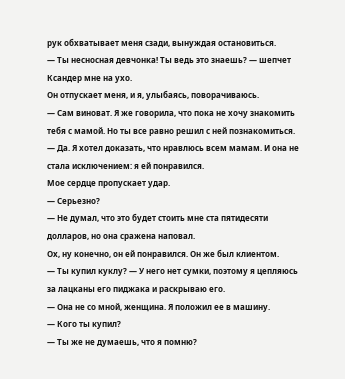рук обхватывает меня сзади, вынуждая остановиться.
— Ты несносная девчонка! Ты ведь это знаешь? — шепчет Ксандер мне на ухо.
Он отпускает меня, и я, улыбаясь, поворачиваюсь.
— Сам виноват. Я же говорила, что пока не хочу знакомить тебя с мамой. Но ты все равно решил с ней познакомиться.
— Да. Я хотел доказать, что нравлюсь всем мамам. И она не стала исключением: я ей понравился.
Мое сердце пропускает удар.
— Серьезно?
— Не думал, что это будет стоить мне ста пятидесяти долларов, но она сражена наповал.
Ох, ну конечно, он ей понравился. Он же был клиентом.
— Ты купил куклу? — У него нет сумки, поэтому я цепляюсь за лацканы его пиджака и раскрываю его.
— Она не со мной, женщина. Я положил ее в машину.
— Кого ты купил?
— Ты же не думаешь, что я помню?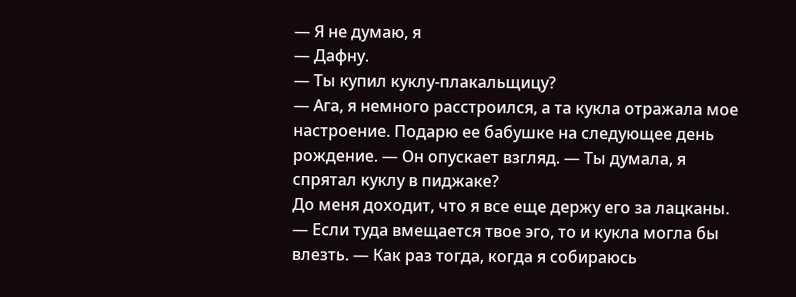— Я не думаю, я
— Дафну.
— Ты купил куклу-плакальщицу?
— Ага, я немного расстроился, а та кукла отражала мое настроение. Подарю ее бабушке на следующее день рождение. — Он опускает взгляд. — Ты думала, я спрятал куклу в пиджаке?
До меня доходит, что я все еще держу его за лацканы.
— Если туда вмещается твое эго, то и кукла могла бы влезть. — Как раз тогда, когда я собираюсь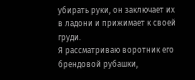убирать руки, он заключает их в ладони и прижимает к своей груди.
Я рассматриваю воротник его брендовой рубашки,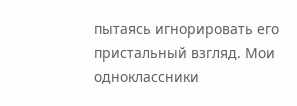пытаясь игнорировать его пристальный взгляд. Мои одноклассники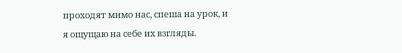проходят мимо нас, спеша на урок, и я ощущаю на себе их взгляды.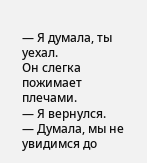— Я думала, ты уехал.
Он слегка пожимает плечами.
— Я вернулся.
— Думала, мы не увидимся до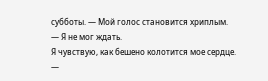субботы. — Мой голос становится хриплым.
— Я не мог ждать.
Я чувствую, как бешено колотится мое сердце.
—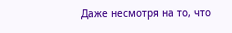Даже несмотря на то, что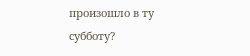произошло в ту субботу?